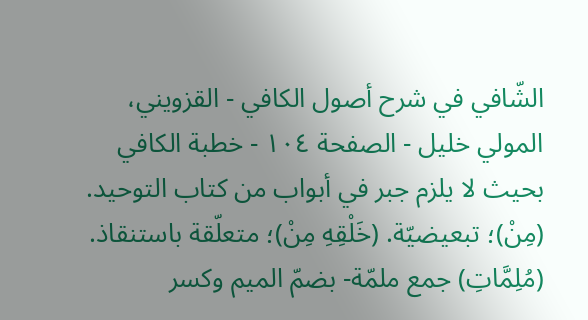الشّافي في شرح أصول الكافي - القزويني، المولي خليل - الصفحة ١٠٤ - خطبة الكافي
بحيث لا يلزم جبر في أبواب من كتاب التوحيد.
(مِنْ)؛ تبعيضيّة. (خَلْقِهِ مِنْ)؛ متعلّقة باستنقاذ.
(مُلِمَّاتِ) جمع ملمّة- بضمّ الميم وكسر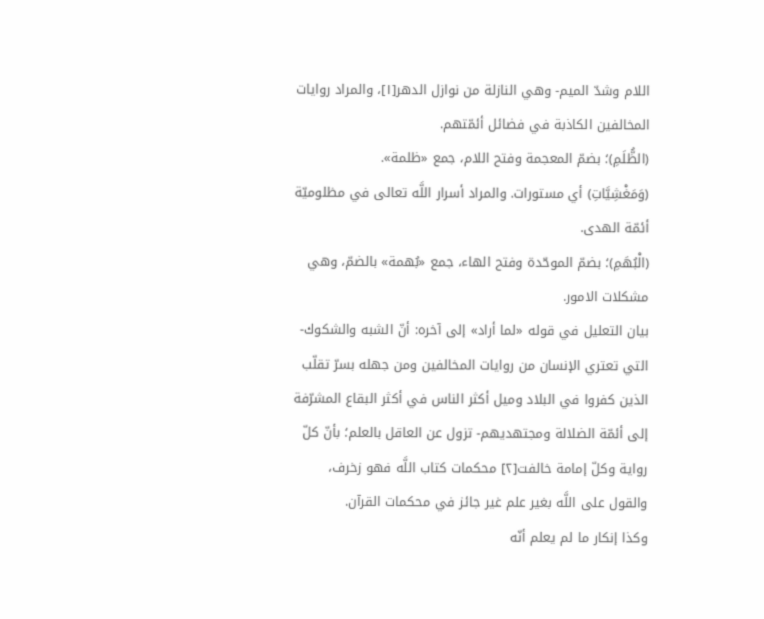اللام وشدّ الميم- وهي النازلة من نوازل الدهر[١]، والمراد روايات المخالفين الكاذبة في فضائل أئمّتهم.
(الظُّلَمِ)؛ بضمّ المعجمة وفتح اللام، جمع «ظلمة».
(وَمَغْشِيَّاتِ) أي مستورات. والمراد أسرار اللَّه تعالى في مظلوميّة أئمّة الهدى.
(الْبُهَمِ)؛ بضمّ الموحّدة وفتح الهاء، جمع «بُهمة» بالضمّ، وهي مشكلات الامور.
بيان التعليل في قوله «لما أراد» إلى آخره: أنّ الشبه والشكوك- التي تعتري الإنسان من روايات المخالفين ومن جهله بسرّ تقلّب الذين كفروا في البلاد وميل أكثر الناس في أكثر البقاع المشرّفة إلى أئمّة الضلالة ومجتهديهم- تزول عن العاقل بالعلم؛ بأنّ كلّ رواية وكلّ إمامة خالفت[٢] محكمات كتاب اللَّه فهو زخرف، والقول على اللَّه بغير علم غير جائز في محكمات القرآن.
وكذا إنكار ما لم يعلم أنّه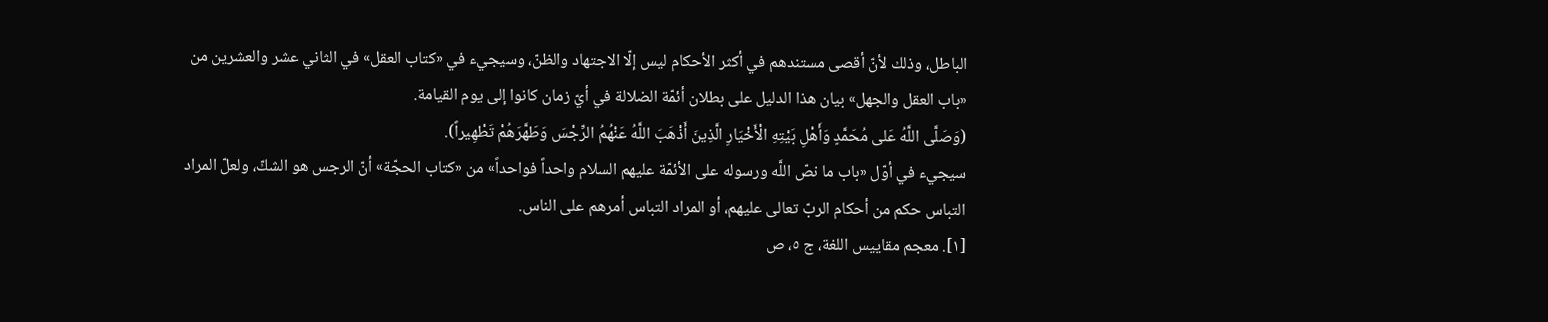الباطل، وذلك لأنّ أقصى مستندهم في أكثر الأحكام ليس إلّا الاجتهاد والظنّ، وسيجيء في «كتاب العقل» في الثاني عشر والعشرين من «باب العقل والجهل» بيان هذا الدليل على بطلان أئمّة الضلالة في أيّ زمان كانوا إلى يوم القيامة.
(وَصَلَّى اللَّهُ عَلى مُحَمَّدٍ وَأَهْلِ بَيْتِهِ الْأَخْيَارِ الَّذِينَ أَذْهَبَ اللَّهُ عَنْهُمُ الرِّجْسَ وَطَهَّرَهُمْ تَطْهِيراً).
سيجيء في أوّل «باب ما نصّ اللَّه ورسوله على الأئمّة عليهم السلام واحداً فواحداً» من «كتاب الحجّة» أنّ الرجس هو الشكّ، ولعلّ المراد التباس حكم من أحكام الربّ تعالى عليهم، أو المراد التباس أمرهم على الناس.
[١]. معجم مقاييس اللغة، ج ٥، ص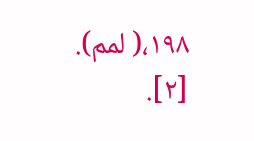١٩٨،( لمم).
[٢].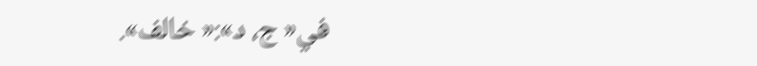في« ج، د»:« خالف».